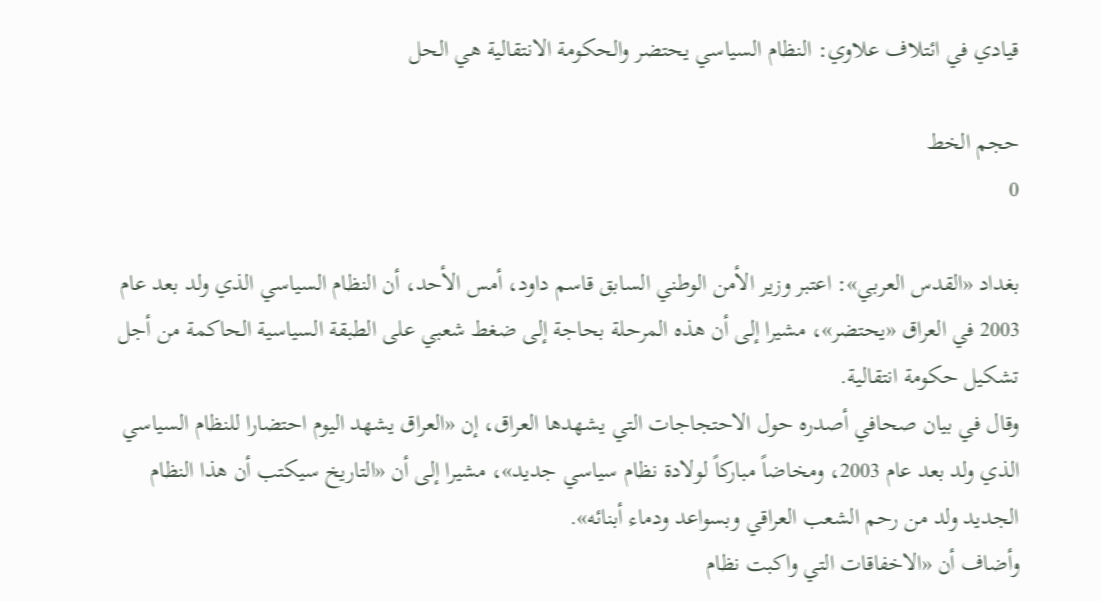قيادي في ائتلاف علاوي: النظام السياسي يحتضر والحكومة الانتقالية هي الحل

حجم الخط
0

بغداد «القدس العربي»: اعتبر وزير الأمن الوطني السابق قاسم داود، أمس الأحد، أن النظام السياسي الذي ولد بعد عام 2003 في العراق «يحتضر»، مشيرا إلى أن هذه المرحلة بحاجة إلى ضغط شعبي على الطبقة السياسية الحاكمة من أجل تشكيل حكومة انتقالية.
وقال في بيان صحافي أصدره حول الاحتجاجات التي يشهدها العراق، إن «العراق يشهد اليوم احتضارا للنظام السياسي الذي ولد بعد عام 2003، ومخاضاً مباركاً لولادة نظام سياسي جديد»، مشيرا إلى أن «التاريخ سيكتب أن هذا النظام الجديد ولد من رحم الشعب العراقي وبسواعد ودماء أبنائه».
وأضاف أن «الاخفاقات التي واكبت نظام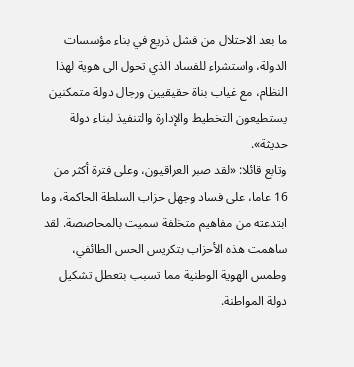ما بعد الاحتلال من فشل ذريع في بناء مؤسسات الدولة، واستشراء للفساد الذي تحول الى هوية لهذا النظام، مع غياب بناة حقيقيين ورجال دولة متمكنين يستطيعون التخطيط والإدارة والتنفيذ لبناء دولة حديثة».
وتابع قائلا: «لقد صبر العراقيون، وعلى فترة أكثر من 16 عاما، على فساد وجهل حزاب السلطة الحاكمة، وما ابتدعته من مفاهيم متخلفة سميت بالمحاصصة. لقد ساهمت هذه الأحزاب بتكريس الحس الطائفي، وطمس الهوية الوطنية مما تسبب بتعطل تشكيل دولة المواطنة.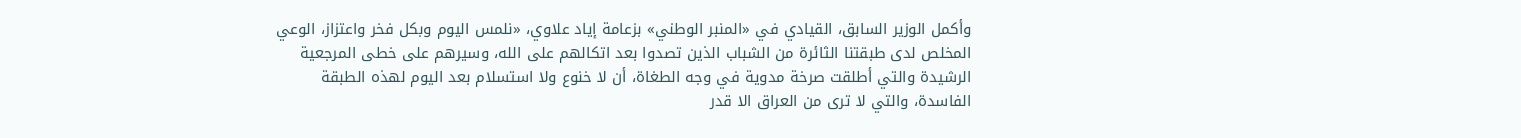وأكمل الوزير السابق، القيادي في «المنبر الوطني» بزعامة إياد علاوي، «نلمس اليوم وبكل فخر واعتزاز، الوعي المخلص لدى طبقتنا الثائرة من الشباب الذين تصدوا بعد اتكالهم على الله، وسيرهم على خطى المرجعية الرشيدة والتي أطلقت صرخة مدوية في وجه الطغاة، أن لا خنوع ولا استسلام بعد اليوم لهذه الطبقة الفاسدة، والتي لا ترى من العراق الا قدر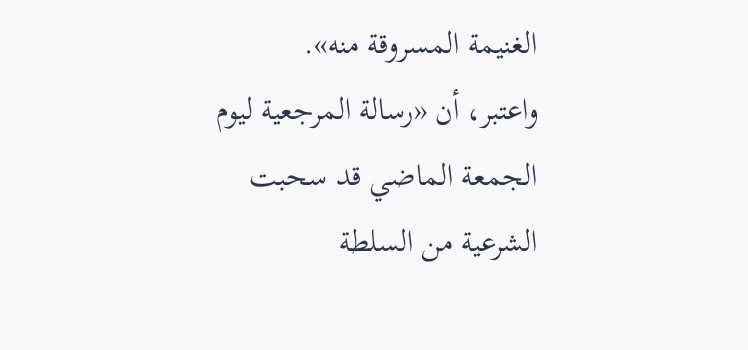الغنيمة المسروقة منه».
واعتبر، أن «رسالة المرجعية ليوم الجمعة الماضي قد سحبت الشرعية من السلطة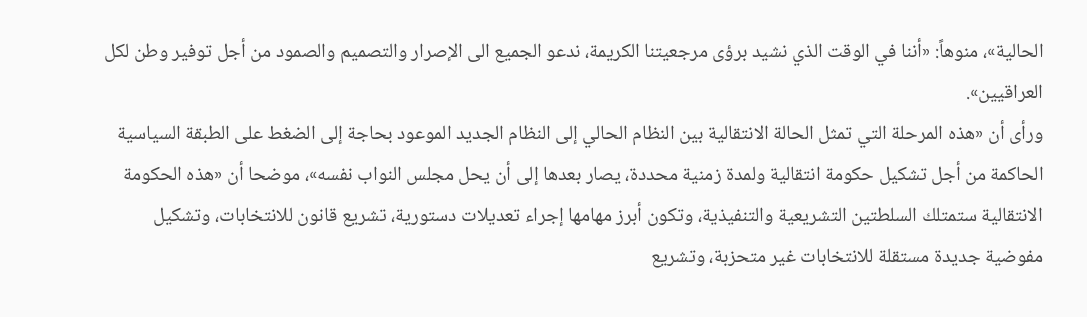الحالية»، منوهاً: «أننا في الوقت الذي نشيد برؤى مرجعيتنا الكريمة، ندعو الجميع الى الإصرار والتصميم والصمود من أجل توفير وطن لكل العراقيين».
ورأى أن «هذه المرحلة التي تمثل الحالة الانتقالية بين النظام الحالي إلى النظام الجديد الموعود بحاجة إلى الضغط على الطبقة السياسية الحاكمة من أجل تشكيل حكومة انتقالية ولمدة زمنية محددة، يصار بعدها إلى أن يحل مجلس النواب نفسه»، موضحا أن «هذه الحكومة الانتقالية ستمتلك السلطتين التشريعية والتنفيذية، وتكون أبرز مهامها إجراء تعديلات دستورية، تشريع قانون للانتخابات، وتشكيل مفوضية جديدة مستقلة للانتخابات غير متحزبة، وتشريع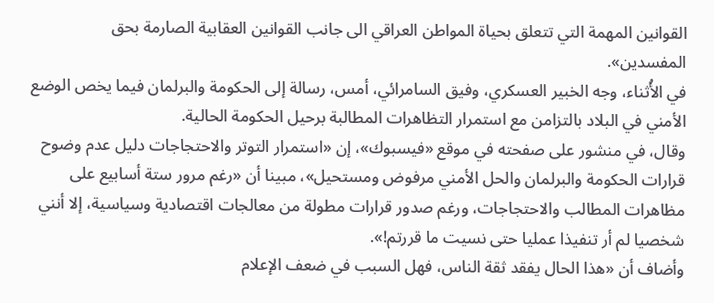القوانين المهمة التي تتعلق بحياة المواطن العراقي الى جانب القوانين العقابية الصارمة بحق المفسدين».
في الأُثناء، وجه الخبير العسكري، وفيق السامرائي، أمس، رسالة إلى الحكومة والبرلمان فيما يخص الوضع الأمني في البلاد بالتزامن مع استمرار التظاهرات المطالبة برحيل الحكومة الحالية.
وقال، في منشور على صفحته في موقع «فيسبوك»، إن «استمرار التوتر والاحتجاجات دليل عدم وضوح قرارات الحكومة والبرلمان والحل الأمني مرفوض ومستحيل»، مبينا أن «رغم مرور ستة أسابيع على مظاهرات المطالب والاحتجاجات، ورغم صدور قرارات مطولة من معالجات اقتصادية وسياسية، إلا أنني شخصيا لم أر تنفيذا عمليا حتى نسيت ما قررتم!».
وأضاف أن «هذا الحال يفقد ثقة الناس، فهل السبب في ضعف الإعلام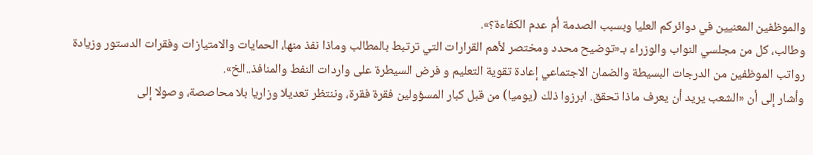والموظفين المعنيين في دوائركم العليا وبسبب الصدمة أم عدم الكفاءة؟».
وطالب، كل من مجلسي النواب والوزراء بـ«توضيح محدد ومختصر لأهم القرارات التي ترتبط بالمطالب وماذا نفذ منها، الحمايات والامتيازات وفقرات الدستور وزيادة رواتب الموظفين من الدرجات البسيطة والضمان الاجتماعي إعادة تقوية التعليم و فرض السيطرة على واردات النفط والمنافذ..الخ».
وأشار إلى أن «الشعب يريد أن يعرف ماذا تحقق. ابرزوا ذلك (يوميا) من قبل كبار المسؤولين فقرة فقرة، وننتظر تعديلا وزاريا بلا محاصصة، وصولا إلى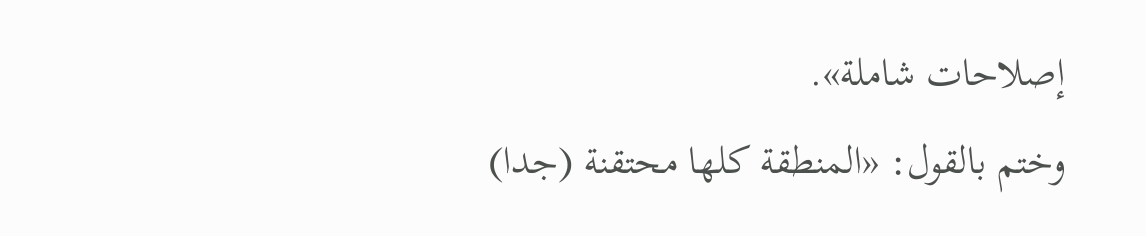إصلاحات شاملة».
وختم بالقول: «المنطقة كلها محتقنة (جدا)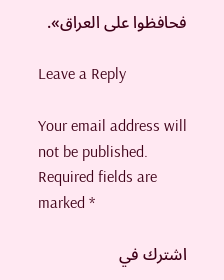فحافظوا على العراق».

Leave a Reply

Your email address will not be published. Required fields are marked *

اشترك في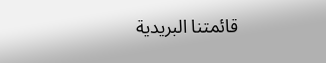قائمتنا البريدية